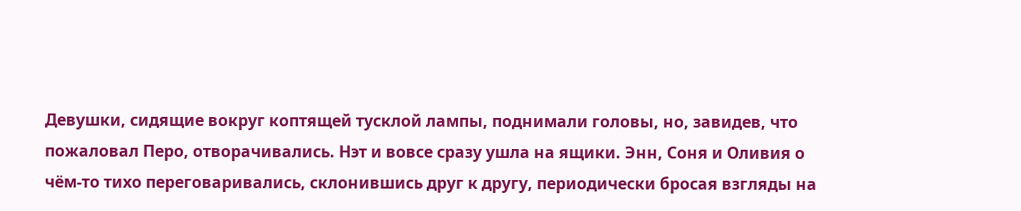Девушки, сидящие вокруг коптящей тусклой лампы, поднимали головы, но, завидев, что пожаловал Перо, отворачивались. Нэт и вовсе сразу ушла на ящики. Энн, Соня и Оливия о чём-то тихо переговаривались, склонившись друг к другу, периодически бросая взгляды на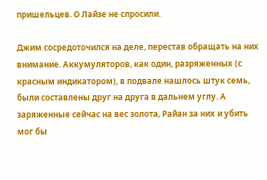пришельцев. О Лайзе не спросили.

Джим сосредоточился на деле, перестав обращать на них внимание. Аккумуляторов, как один, разряженных (с красным индикатором), в подвале нашлось штук семь, были составлены друг на друга в дальнем углу. А заряженные сейчас на вес золота, Райан за них и убить мог бы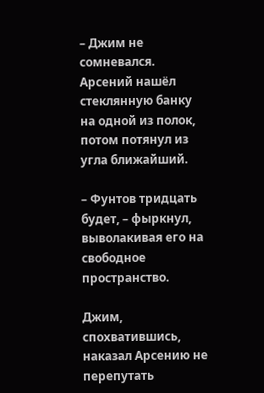– Джим не сомневался. Арсений нашёл стеклянную банку на одной из полок, потом потянул из угла ближайший.

– Фунтов тридцать будет, – фыркнул, выволакивая его на свободное пространство.

Джим, спохватившись, наказал Арсению не перепутать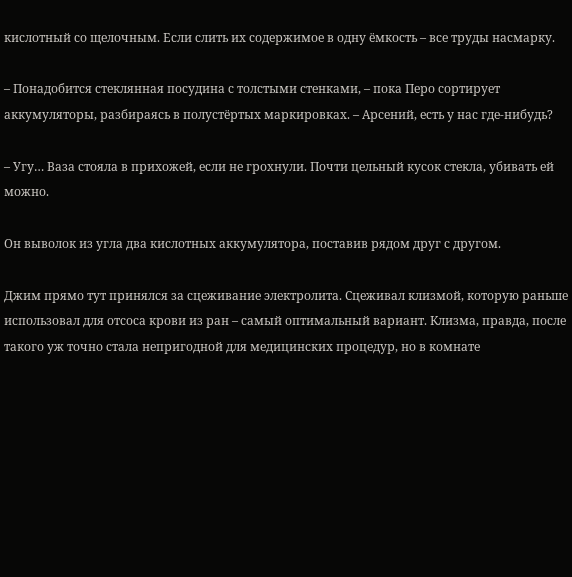кислотный со щелочным. Если слить их содержимое в одну ёмкость – все труды насмарку.

– Понадобится стеклянная посудина с толстыми стенками, – пока Перо сортирует аккумуляторы, разбираясь в полустёртых маркировках. – Арсений, есть у нас где-нибудь?

– Угу… Ваза стояла в прихожей, если не грохнули. Почти цельный кусок стекла, убивать ей можно.

Он выволок из угла два кислотных аккумулятора, поставив рядом друг с другом.

Джим прямо тут принялся за сцеживание электролита. Сцеживал клизмой, которую раньше использовал для отсоса крови из ран – самый оптимальный вариант. Клизма, правда, после такого уж точно стала непригодной для медицинских процедур, но в комнате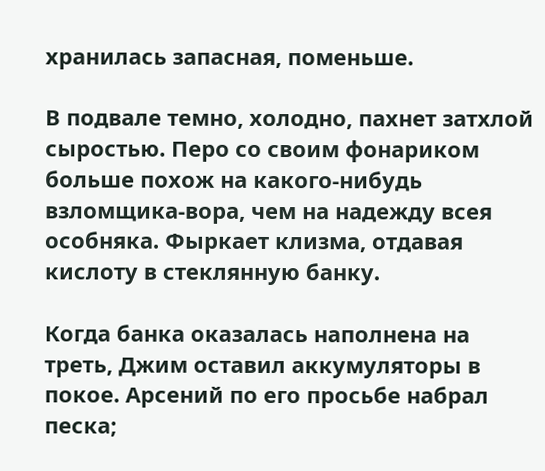хранилась запасная, поменьше.

В подвале темно, холодно, пахнет затхлой сыростью. Перо со своим фонариком больше похож на какого-нибудь взломщика-вора, чем на надежду всея особняка. Фыркает клизма, отдавая кислоту в стеклянную банку.

Когда банка оказалась наполнена на треть, Джим оставил аккумуляторы в покое. Арсений по его просьбе набрал песка;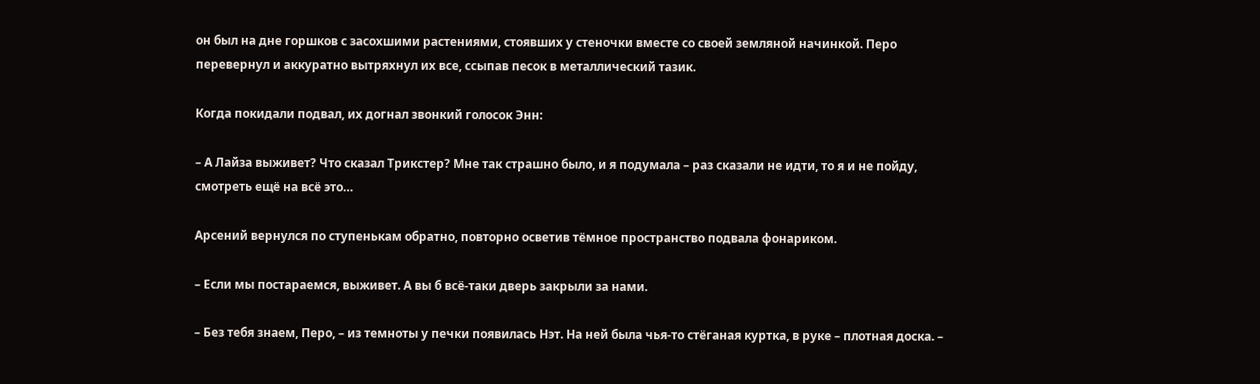он был на дне горшков с засохшими растениями, стоявших у стеночки вместе со своей земляной начинкой. Перо перевернул и аккуратно вытряхнул их все, ссыпав песок в металлический тазик.

Когда покидали подвал, их догнал звонкий голосок Энн:

– А Лайза выживет? Что сказал Трикстер? Мне так страшно было, и я подумала – раз сказали не идти, то я и не пойду, смотреть ещё на всё это…

Арсений вернулся по ступенькам обратно, повторно осветив тёмное пространство подвала фонариком.

– Если мы постараемся, выживет. А вы б всё-таки дверь закрыли за нами.

– Без тебя знаем, Перо, – из темноты у печки появилась Нэт. На ней была чья-то стёганая куртка, в руке – плотная доска. –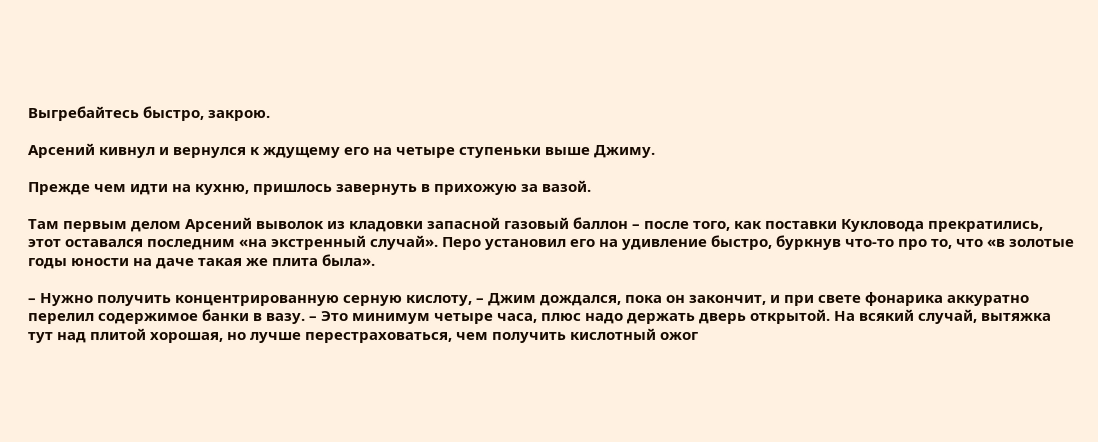Выгребайтесь быстро, закрою.

Арсений кивнул и вернулся к ждущему его на четыре ступеньки выше Джиму.

Прежде чем идти на кухню, пришлось завернуть в прихожую за вазой.

Там первым делом Арсений выволок из кладовки запасной газовый баллон – после того, как поставки Кукловода прекратились, этот оставался последним «на экстренный случай». Перо установил его на удивление быстро, буркнув что-то про то, что «в золотые годы юности на даче такая же плита была».

– Нужно получить концентрированную серную кислоту, – Джим дождался, пока он закончит, и при свете фонарика аккуратно перелил содержимое банки в вазу. – Это минимум четыре часа, плюс надо держать дверь открытой. На всякий случай, вытяжка тут над плитой хорошая, но лучше перестраховаться, чем получить кислотный ожог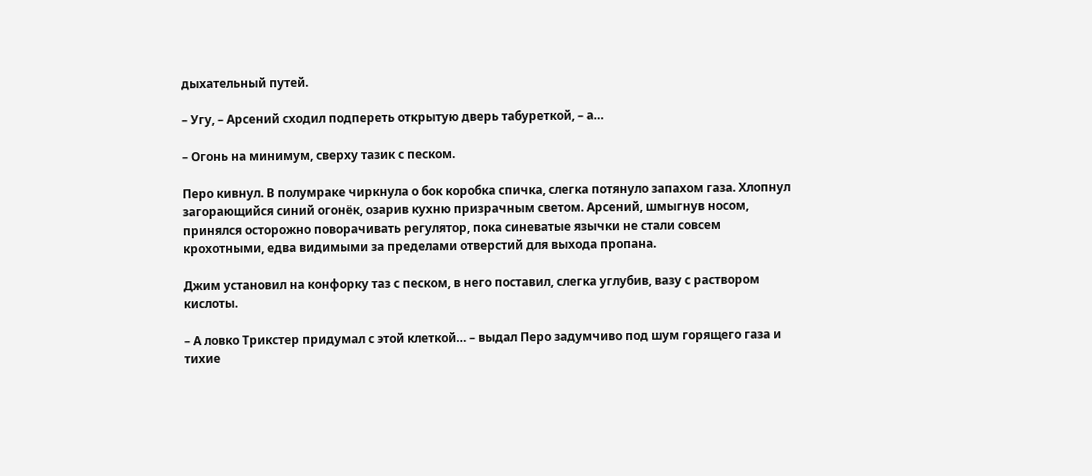дыхательный путей.

– Угу, – Арсений сходил подпереть открытую дверь табуреткой, – а…

– Огонь на минимум, сверху тазик с песком.

Перо кивнул. В полумраке чиркнула о бок коробка спичка, слегка потянуло запахом газа. Хлопнул загорающийся синий огонёк, озарив кухню призрачным светом. Арсений, шмыгнув носом, принялся осторожно поворачивать регулятор, пока синеватые язычки не стали совсем крохотными, едва видимыми за пределами отверстий для выхода пропана.

Джим установил на конфорку таз с песком, в него поставил, слегка углубив, вазу с раствором кислоты.

– А ловко Трикстер придумал с этой клеткой… – выдал Перо задумчиво под шум горящего газа и тихие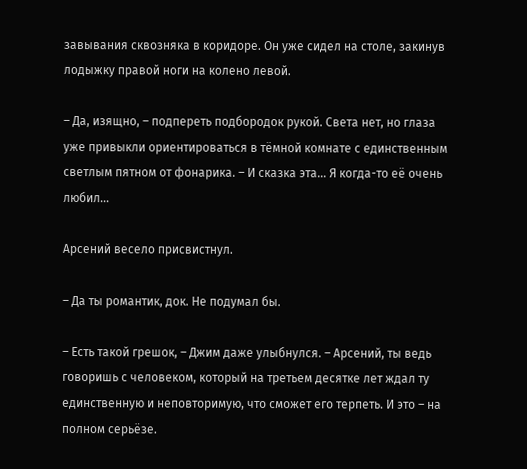завывания сквозняка в коридоре. Он уже сидел на столе, закинув лодыжку правой ноги на колено левой.

– Да, изящно, – подпереть подбородок рукой. Света нет, но глаза уже привыкли ориентироваться в тёмной комнате с единственным светлым пятном от фонарика. – И сказка эта… Я когда-то её очень любил…

Арсений весело присвистнул.

– Да ты романтик, док. Не подумал бы.

– Есть такой грешок, – Джим даже улыбнулся. – Арсений, ты ведь говоришь с человеком, который на третьем десятке лет ждал ту единственную и неповторимую, что сможет его терпеть. И это – на полном серьёзе.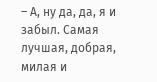– А, ну да, да, я и забыл. Самая лучшая, добрая, милая и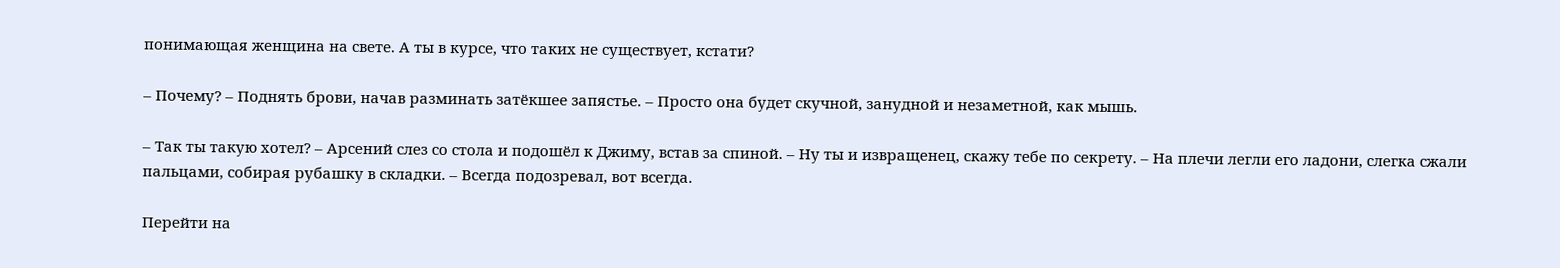понимающая женщина на свете. А ты в курсе, что таких не существует, кстати?

– Почему? – Поднять брови, начав разминать затёкшее запястье. – Просто она будет скучной, занудной и незаметной, как мышь.

– Так ты такую хотел? – Арсений слез со стола и подошёл к Джиму, встав за спиной. – Ну ты и извращенец, скажу тебе по секрету. – На плечи легли его ладони, слегка сжали пальцами, собирая рубашку в складки. – Всегда подозревал, вот всегда.

Перейти на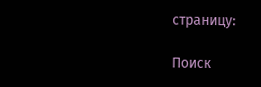страницу:

Поиск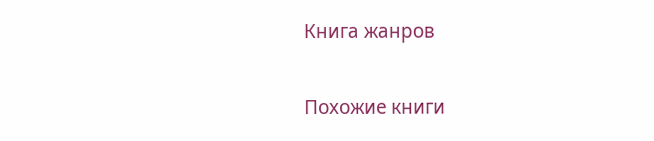Книга жанров

Похожие книги